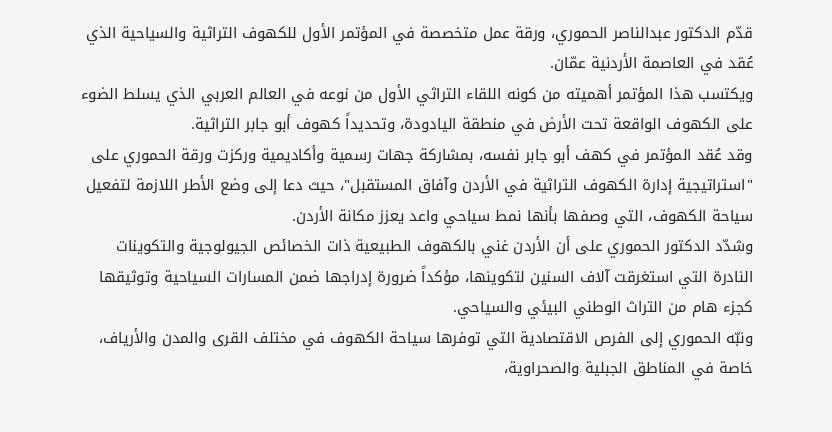قدّم الدكتور عبدالناصر الحموري، ورقة عمل متخصصة في المؤتمر الأول للكهوف التراثية والسياحية الذي عُقد في العاصمة الأردنية عمّان.
ويكتسب هذا المؤتمر أهميته من كونه اللقاء التراثي الأول من نوعه في العالم العربي الذي يسلط الضوء على الكهوف الواقعة تحت الأرض في منطقة اليادودة، وتحديداً كهوف أبو جابر التراثية.
وقد عُقد المؤتمر في كهف أبو جابر نفسه، بمشاركة جهات رسمية وأكاديمية وركزت ورقة الحموري على "استراتيجية إدارة الكهوف التراثية في الأردن وآفاق المستقبل"، حيث دعا إلى وضع الأطر اللازمة لتفعيل سياحة الكهوف، التي وصفها بأنها نمط سياحي واعد يعزز مكانة الأردن.
وشدّد الدكتور الحموري على أن الأردن غني بالكهوف الطبيعية ذات الخصائص الجيولوجية والتكوينات النادرة التي استغرقت آلاف السنين لتكوينها، مؤكداً ضرورة إدراجها ضمن المسارات السياحية وتوثيقها كجزء هام من التراث الوطني البيئي والسياحي.
ونبّه الحموري إلى الفرص الاقتصادية التي توفرها سياحة الكهوف في مختلف القرى والمدن والأرياف، خاصة في المناطق الجبلية والصحراوية،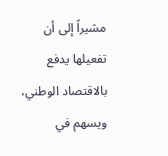مشيراً إلى أن تفعيلها يدفع بالاقتصاد الوطني، ويسهم في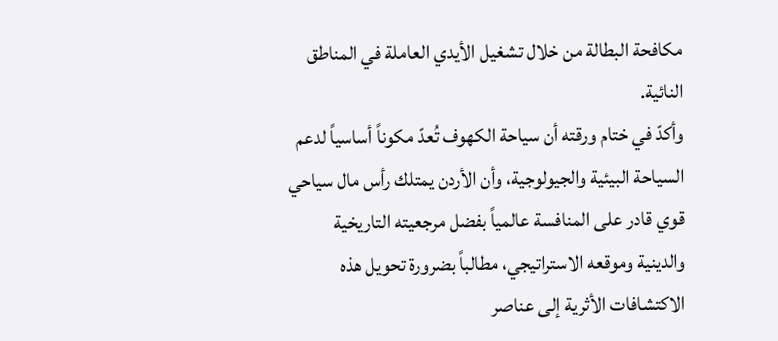مكافحة البطالة من خلال تشغيل الأيدي العاملة في المناطق النائية.
وأكدّ في ختام ورقته أن سياحة الكهوف تُعدّ مكوناً أساسياً لدعم السياحة البيئية والجيولوجية، وأن الأردن يمتلك رأس مال سياحي قوي قادر على المنافسة عالمياً بفضل مرجعيته التاريخية والدينية وموقعه الاستراتيجي، مطالباً بضرورة تحويل هذه الاكتشافات الأثرية إلى عناصر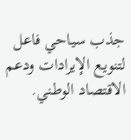جذب سياحي فاعل لتنويع الإيرادات ودعم الاقتصاد الوطني.